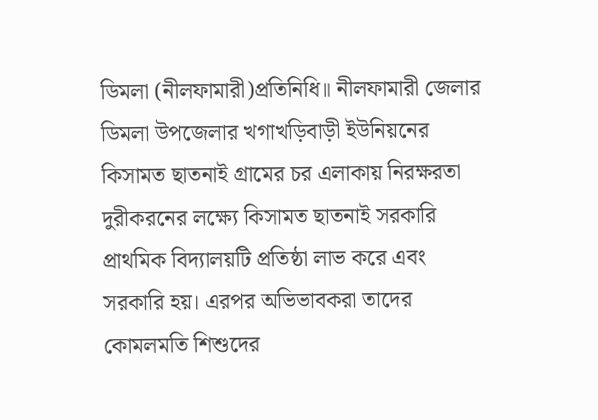ডিমলা (নীলফামারী)প্রতিনিধি॥ নীলফামারী জেলার ডিমলা উপজেলার খগাখড়িবাড়ী ইউনিয়নের কিসামত ছাতনাই গ্রামের চর এলাকায় নিরক্ষরতা দুরীকরনের লক্ষ্যে কিসামত ছাতনাই সরকারি প্রাথমিক বিদ্যালয়টি প্রতিষ্ঠা লাভ করে এবং সরকারি হয়। এরপর অভিভাবকরা তাদের কোমলমতি শিশুদের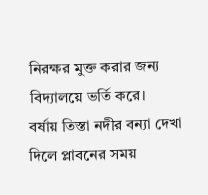নিরক্ষর মুক্ত করার জন্য বিদ্যালয়ে ভর্তি করে।
বর্ষায় তিস্তা নদীর বন্যা দেখা দিলে প্লাবনের সময়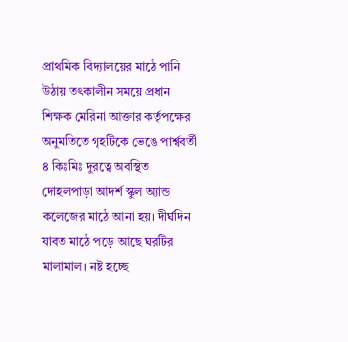প্রাথমিক বিদ্যালয়ের মাঠে পানি উঠায় তৎকালীন সময়ে প্রধান শিক্ষক মেরিনা আক্তার কর্তৃপক্ষের অনুমতিতে গৃহটিকে ভেঙে পার্শ্ববর্তী ৪ কিঃমিঃ দুরত্বে অবস্থিত দোহলপাড়া আদর্শ স্কুল অ্যান্ড কলেজের মাঠে আনা হয়। দীর্ঘদিন যাবত মাঠে পড়ে আছে ঘরটির মালামাল। নষ্ট হচ্ছে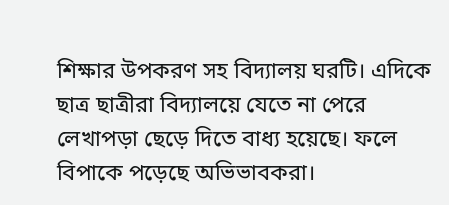শিক্ষার উপকরণ সহ বিদ্যালয় ঘরটি। এদিকে ছাত্র ছাত্রীরা বিদ্যালয়ে যেতে না পেরে লেখাপড়া ছেড়ে দিতে বাধ্য হয়েছে। ফলে বিপাকে পড়েছে অভিভাবকরা।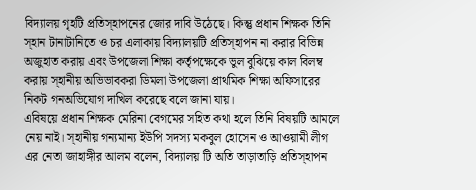বিদ্যালয় গৃহটি প্রতিস্হাপনের জোর দাবি উঠেছে। কিন্তু প্রধান শিক্ষক তিনি স্হান টানাটানিতে ও চর এলাকায় বিদ্যালয়টি প্রতিস্হাপন না করার বিভিন্ন অজুহাত করায় এবং উপজেলা শিক্ষা কর্তৃপক্ষেকে ভুল বুঝিয়ে কাল বিলম্ব করায় স্হানীয় অভিভাবকরা ডিমলা উপজেলা প্রাথমিক শিক্ষা অফিসারের নিকট গনঅভিযোগ দাখিল করেছে বলে জানা যায়।
এবিষয়ে প্রধান শিক্ষক মেরিনা বেগমের সহিত কথা হলে তিনি বিষয়টি আমলে নেয় নাই। স্হানীয় গন্যমান্য ইউপি সদস্য মকবুল হোসেন ও আওয়ামী লীগ এর নেতা জাহাঙ্গীর আলম বলেন, বিদ্যালয় টি অতি তাড়াতাড়ি প্রতিস্হাপন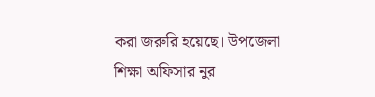করা জরুরি হয়েছে। উপজেলা শিক্ষা অফিসার নুর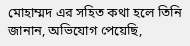মোহাম্মদ এর সহিত কথা হলে তিনি জানান, অভিযোগ পেয়েছি,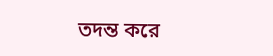তদন্ত করে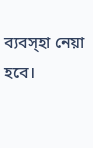ব্যবস্হা নেয়া হবে।